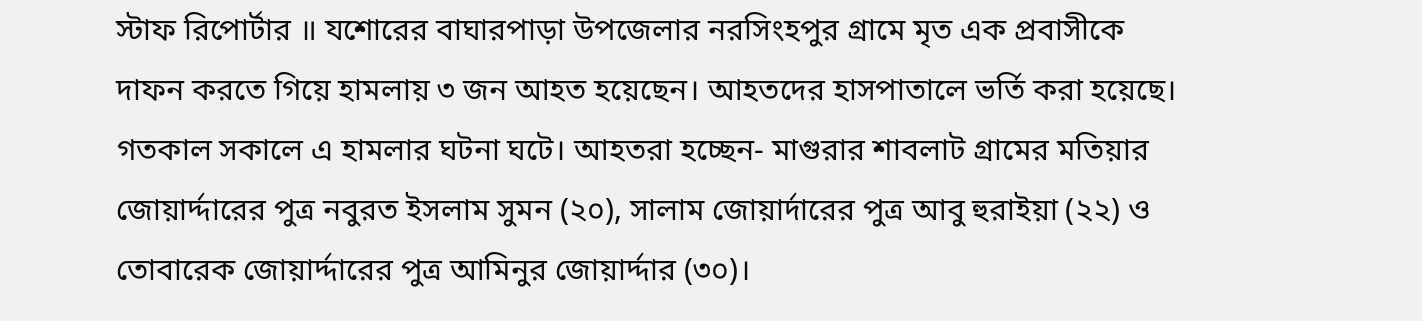স্টাফ রিপোর্টার ॥ যশোরের বাঘারপাড়া উপজেলার নরসিংহপুর গ্রামে মৃত এক প্রবাসীকে দাফন করতে গিয়ে হামলায় ৩ জন আহত হয়েছেন। আহতদের হাসপাতালে ভর্তি করা হয়েছে। গতকাল সকালে এ হামলার ঘটনা ঘটে। আহতরা হচ্ছেন- মাগুরার শাবলাট গ্রামের মতিয়ার জোয়ার্দ্দারের পুত্র নবুরত ইসলাম সুমন (২০), সালাম জোয়ার্দারের পুত্র আবু হুরাইয়া (২২) ও তোবারেক জোয়ার্দ্দারের পুত্র আমিনুর জোয়ার্দ্দার (৩০)।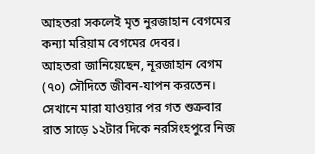আহতরা সকলেই মৃত নুরজাহান বেগমের কন্যা মরিয়াম বেগমের দেবর।
আহতরা জানিয়েছেন, নূরজাহান বেগম (৭০) সৌদিতে জীবন-যাপন করতেন। সেখানে মারা যাওয়ার পর গত শুক্রবার রাত সাড়ে ১২টার দিকে নরসিংহপুরে নিজ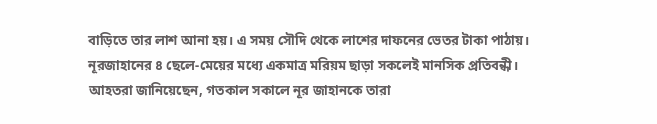বাড়িতে তার লাশ আনা হয়। এ সময় সৌদি থেকে লাশের দাফনের ভেতর টাকা পাঠায়। নূরজাহানের ৪ ছেলে-মেয়ের মধ্যে একমাত্র মরিয়ম ছাড়া সকলেই মানসিক প্রতিবন্ধী।
আহতরা জানিয়েছেন, গতকাল সকালে নূর জাহানকে তারা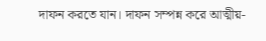দাফন করতে যান। দাফন সম্পন্ন করে আত্মীয়-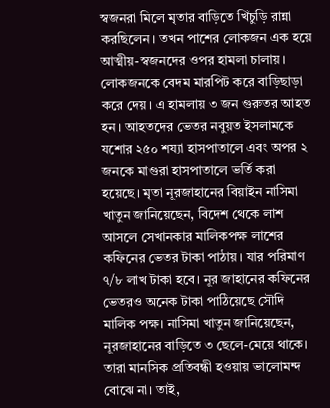স্বজনরা মিলে মৃতার বাড়িতে খিঁচুড়ি রান্না করছিলেন। তখন পাশের লোকজন এক হয়ে আত্মীয়-স্বজনদের ওপর হামলা চালায়। লোকজনকে বেদম মারপিট করে বাড়িছাড়া করে দেয়। এ হামলায় ৩ জন গুরুতর আহত হন। আহতদের ভেতর নবুয়ত ইসলামকে যশোর ২৫০ শয্যা হাসপাতালে এবং অপর ২ জনকে মাগুরা হাসপাতালে ভর্তি করা হয়েছে। মৃতা নূরজাহানের বিয়াইন নাসিমা খাতুন জানিয়েছেন, বিদেশ থেকে লাশ আসলে সেখানকার মালিকপক্ষ লাশের কফিনের ভেতর টাকা পাঠায়। যার পরিমাণ ৭/৮ লাখ টাকা হবে। নূর জাহানের কফিনের ভেতরও অনেক টাকা পাঠিয়েছে সৌদি মালিক পক্ষ। নাসিমা খাতুন জানিয়েছেন, নূরজাহানের বাড়িতে ৩ ছেলে-মেয়ে থাকে। তারা মানসিক প্রতিবন্ধী হওয়ায় ভালোমন্দ বোঝে না। তাই,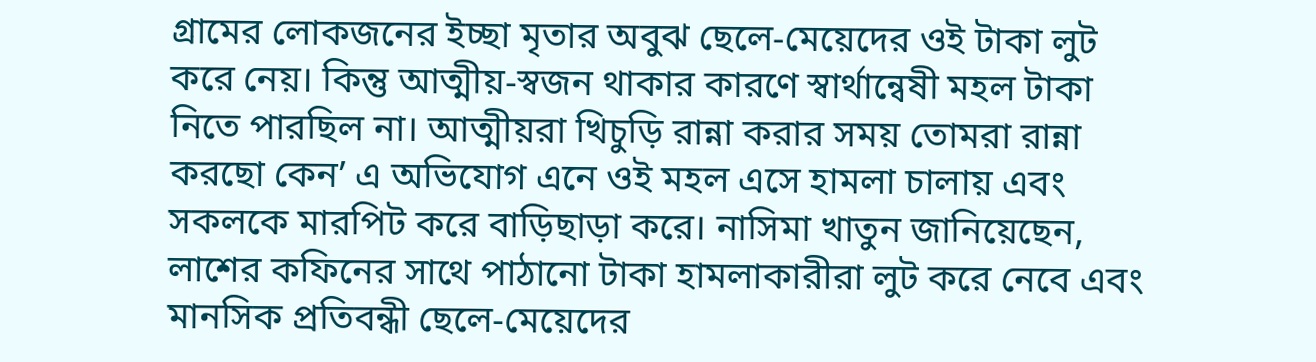গ্রামের লোকজনের ইচ্ছা মৃতার অবুঝ ছেলে-মেয়েদের ওই টাকা লুট করে নেয়। কিন্তু আত্মীয়-স্বজন থাকার কারণে স্বার্থান্বেষী মহল টাকা নিতে পারছিল না। আত্মীয়রা খিচুড়ি রান্না করার সময় তোমরা রান্না করছো কেন’ এ অভিযোগ এনে ওই মহল এসে হামলা চালায় এবং সকলকে মারপিট করে বাড়িছাড়া করে। নাসিমা খাতুন জানিয়েছেন, লাশের কফিনের সাথে পাঠানো টাকা হামলাকারীরা লুট করে নেবে এবং মানসিক প্রতিবন্ধী ছেলে-মেয়েদের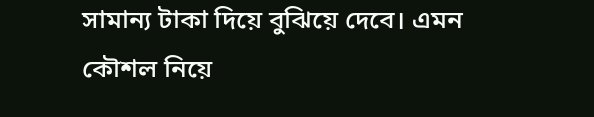সামান্য টাকা দিয়ে বুঝিয়ে দেবে। এমন কৌশল নিয়ে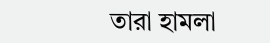তারা হামলা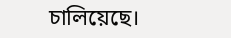চালিয়েছে।